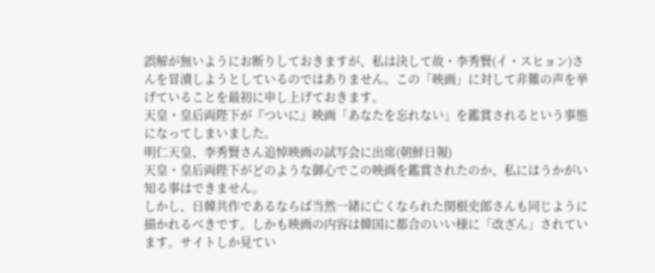誤解が無いようにお断りしておきますが、私は決して故・李秀賢(イ・スヒョン)さんを冒瀆しようとしているのではありません。この「映画」に対して非難の声を挙げていることを最初に申し上げておきます。
天皇・皇后両陛下が『ついに』映画「あなたを忘れない」を鑑賞されるという事態になってしまいました。
明仁天皇、李秀賢さん追悼映画の試写会に出席(朝鮮日報)
天皇・皇后両陛下がどのような御心でこの映画を鑑賞されたのか、私にはうかがい知る事はできません。
しかし、日韓共作であるならば当然一緒に亡くなられた関根史郎さんも同じように描かれるべきです。しかも映画の内容は韓国に都合のいい様に「改ざん」されています。サイトしか見てい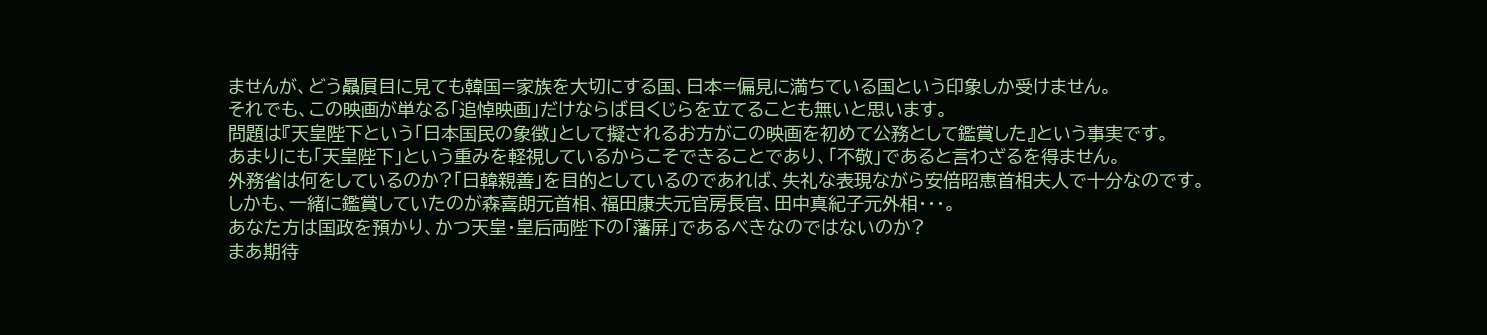ませんが、どう贔屓目に見ても韓国=家族を大切にする国、日本=偏見に満ちている国という印象しか受けません。
それでも、この映画が単なる「追悼映画」だけならば目くじらを立てることも無いと思います。
問題は『天皇陛下という「日本国民の象徴」として擬されるお方がこの映画を初めて公務として鑑賞した』という事実です。
あまりにも「天皇陛下」という重みを軽視しているからこそできることであり、「不敬」であると言わざるを得ません。
外務省は何をしているのか?「日韓親善」を目的としているのであれば、失礼な表現ながら安倍昭恵首相夫人で十分なのです。
しかも、一緒に鑑賞していたのが森喜朗元首相、福田康夫元官房長官、田中真紀子元外相・・・。
あなた方は国政を預かり、かつ天皇・皇后両陛下の「藩屏」であるべきなのではないのか?
まあ期待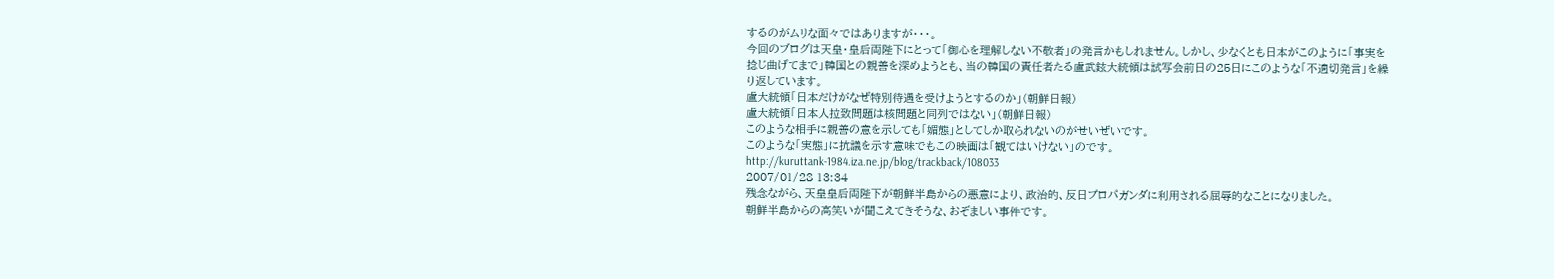するのがムリな面々ではありますが・・・。
今回のブログは天皇・皇后両陛下にとって「御心を理解しない不敬者」の発言かもしれません。しかし、少なくとも日本がこのように「事実を捻じ曲げてまで」韓国との親善を深めようとも、当の韓国の責任者たる盧武鉉大統領は試写会前日の25日にこのような「不適切発言」を繰り返しています。
盧大統領「日本だけがなぜ特別待遇を受けようとするのか」(朝鮮日報)
盧大統領「日本人拉致問題は核問題と同列ではない」(朝鮮日報)
このような相手に親善の意を示しても「媚態」としてしか取られないのがせいぜいです。
このような「実態」に抗議を示す意味でもこの映画は「観てはいけない」のです。
http://kuruttank-1984.iza.ne.jp/blog/trackback/108033
2007/01/28 13:34
残念ながら、天皇皇后両陛下が朝鮮半島からの悪意により、政治的、反日プロパガンダに利用される屈辱的なことになりました。
朝鮮半島からの高笑いが聞こえてきそうな、おぞましい事件です。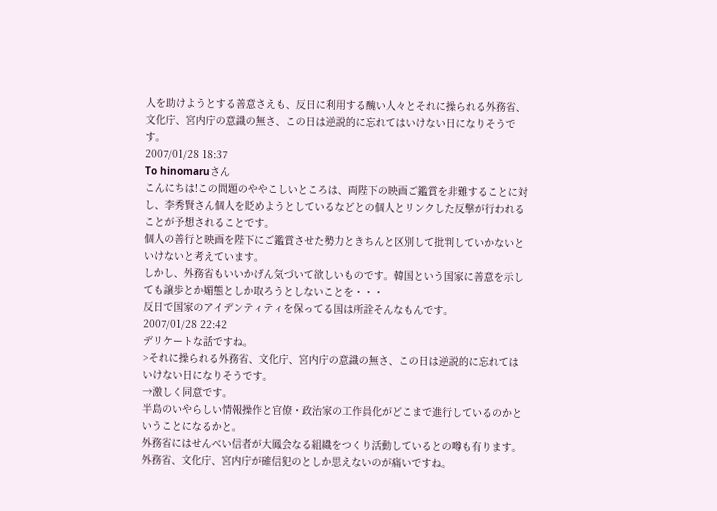人を助けようとする善意さえも、反日に利用する醜い人々とそれに操られる外務省、文化庁、宮内庁の意識の無さ、この日は逆説的に忘れてはいけない日になりそうです。
2007/01/28 18:37
To hinomaruさん
こんにちは!この問題のややこしいところは、両陛下の映画ご鑑賞を非難することに対し、李秀賢さん個人を貶めようとしているなどとの個人とリンクした反撃が行われることが予想されることです。
個人の善行と映画を陛下にご鑑賞させた勢力ときちんと区別して批判していかないといけないと考えています。
しかし、外務省もいいかげん気づいて欲しいものです。韓国という国家に善意を示しても譲歩とか媚態としか取ろうとしないことを・・・
反日で国家のアイデンティティを保ってる国は所詮そんなもんです。
2007/01/28 22:42
デリケートな話ですね。
>それに操られる外務省、文化庁、宮内庁の意識の無さ、この日は逆説的に忘れてはいけない日になりそうです。
→激しく同意です。
半島のいやらしい情報操作と官僚・政治家の工作員化がどこまで進行しているのかということになるかと。
外務省にはせんべい信者が大鳳会なる組織をつくり活動しているとの噂も有ります。
外務省、文化庁、宮内庁が確信犯のとしか思えないのが痛いですね。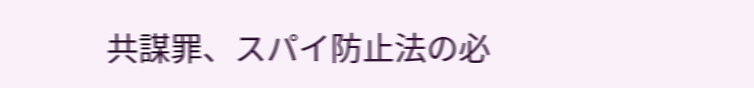共謀罪、スパイ防止法の必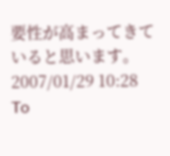要性が高まってきていると思います。
2007/01/29 10:28
To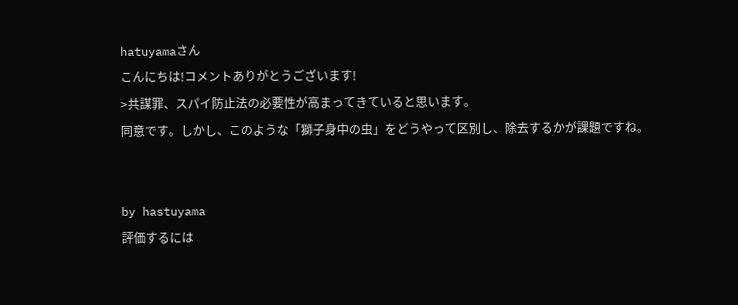hatuyamaさん
こんにちは!コメントありがとうございます!
>共謀罪、スパイ防止法の必要性が高まってきていると思います。
同意です。しかし、このような「獅子身中の虫」をどうやって区別し、除去するかが課題ですね。


by hastuyama
評価するには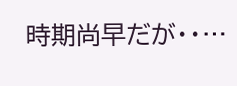時期尚早だが・・…